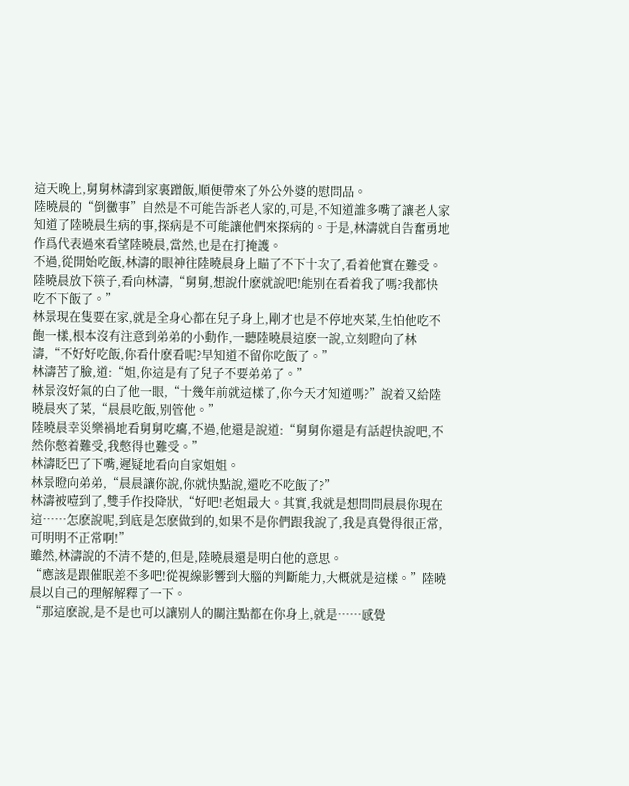這天晚上,舅舅林濤到家裏蹭飯,順便帶來了外公外婆的慰問品。
陸曉晨的“倒黴事”自然是不可能告訴老人家的,可是,不知道誰多嘴了讓老人家知道了陸曉晨生病的事,探病是不可能讓他們來探病的。于是,林濤就自告奮勇地作爲代表過來看望陸曉晨,當然,也是在打掩護。
不過,從開始吃飯,林濤的眼神往陸曉晨身上瞄了不下十次了,看着他實在難受。
陸曉晨放下筷子,看向林濤,“舅舅,想說什麽就說吧!能别在看着我了嗎?我都快吃不下飯了。”
林景現在隻要在家,就是全身心都在兒子身上,剛才也是不停地夾菜,生怕他吃不飽一樣,根本沒有注意到弟弟的小動作,一聽陸曉晨這麽一說,立刻瞪向了林濤,“不好好吃飯,你看什麽看呢?早知道不留你吃飯了。”
林濤苦了臉,道:“姐,你這是有了兒子不要弟弟了。”
林景沒好氣的白了他一眼,“十幾年前就這樣了,你今天才知道嗎?”說着又給陸曉晨夾了菜,“晨晨吃飯,别管他。”
陸曉晨幸災樂禍地看舅舅吃癟,不過,他還是說道:“舅舅你還是有話趕快說吧,不然你憋着難受,我憋得也難受。”
林濤眨巴了下嘴,遲疑地看向自家姐姐。
林景瞪向弟弟,“晨晨讓你說,你就快點說,還吃不吃飯了?”
林濤被噎到了,雙手作投降狀,“好吧!老姐最大。其實,我就是想問問晨晨你現在這……怎麽說呢,到底是怎麽做到的,如果不是你們跟我說了,我是真覺得很正常,可明明不正常啊!”
雖然,林濤說的不清不楚的,但是,陸曉晨還是明白他的意思。
“應該是跟催眠差不多吧!從視線影響到大腦的判斷能力,大概就是這樣。”陸曉晨以自己的理解解釋了一下。
“那這麽說,是不是也可以讓别人的關注點都在你身上,就是……感覺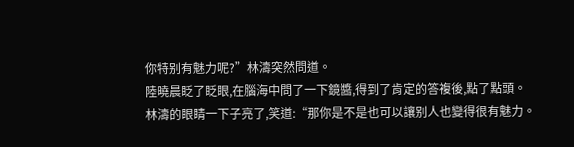你特别有魅力呢?”林濤突然問道。
陸曉晨眨了眨眼,在腦海中問了一下鏡醬,得到了肯定的答複後,點了點頭。
林濤的眼睛一下子亮了,笑道:“那你是不是也可以讓别人也變得很有魅力。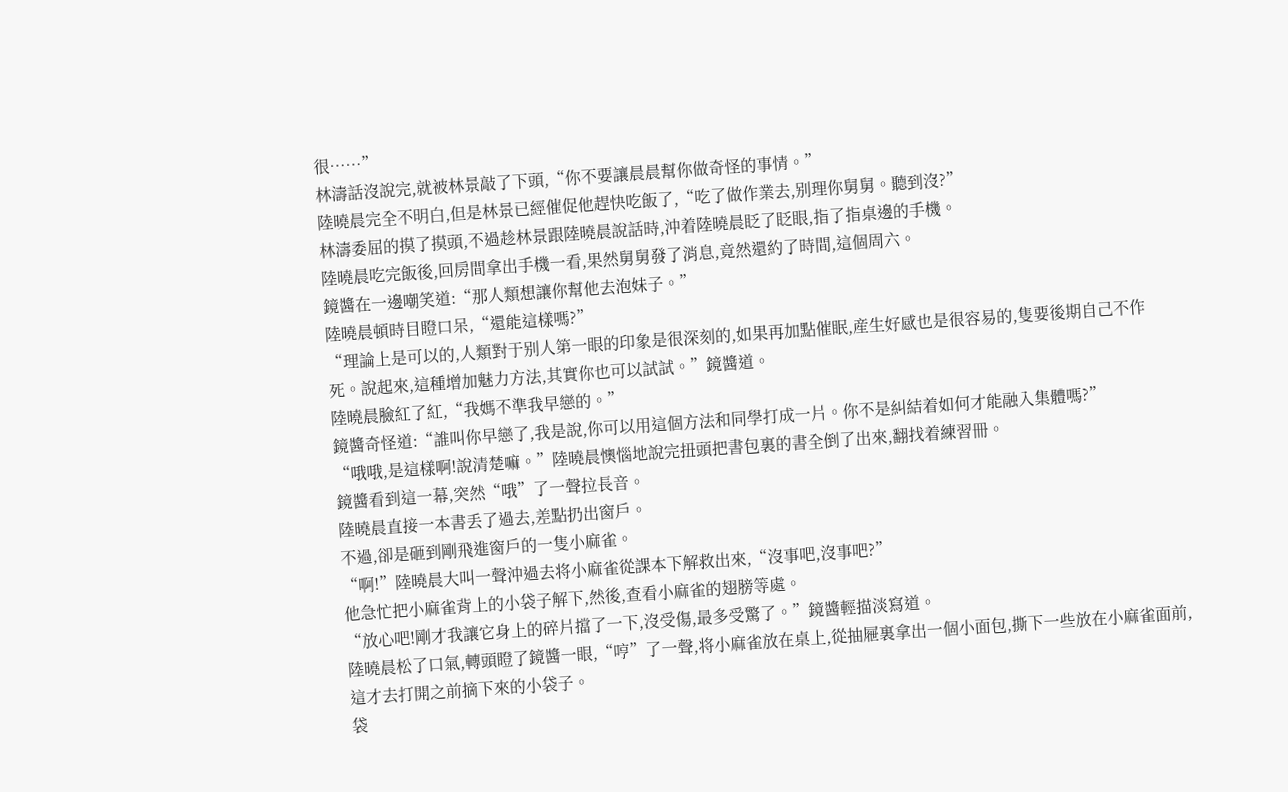很……”
林濤話沒說完,就被林景敲了下頭,“你不要讓晨晨幫你做奇怪的事情。”
陸曉晨完全不明白,但是林景已經催促他趕快吃飯了,“吃了做作業去,别理你舅舅。聽到沒?”
林濤委屈的摸了摸頭,不過趁林景跟陸曉晨說話時,沖着陸曉晨眨了眨眼,指了指桌邊的手機。
陸曉晨吃完飯後,回房間拿出手機一看,果然舅舅發了消息,竟然還約了時間,這個周六。
鏡醬在一邊嘲笑道:“那人類想讓你幫他去泡妹子。”
陸曉晨頓時目瞪口呆,“還能這樣嗎?”
“理論上是可以的,人類對于别人第一眼的印象是很深刻的,如果再加點催眠,産生好感也是很容易的,隻要後期自己不作死。說起來,這種增加魅力方法,其實你也可以試試。”鏡醬道。
陸曉晨臉紅了紅,“我媽不準我早戀的。”
鏡醬奇怪道:“誰叫你早戀了,我是說,你可以用這個方法和同學打成一片。你不是糾結着如何才能融入集體嗎?”
“哦哦,是這樣啊!說清楚嘛。”陸曉晨懊惱地說完扭頭把書包裏的書全倒了出來,翻找着練習冊。
鏡醬看到這一幕,突然“哦”了一聲拉長音。
陸曉晨直接一本書丢了過去,差點扔出窗戶。
不過,卻是砸到剛飛進窗戶的一隻小麻雀。
“啊!”陸曉晨大叫一聲沖過去将小麻雀從課本下解救出來,“沒事吧,沒事吧?”
他急忙把小麻雀背上的小袋子解下,然後,查看小麻雀的翅膀等處。
“放心吧!剛才我讓它身上的碎片擋了一下,沒受傷,最多受驚了。”鏡醬輕描淡寫道。
陸曉晨松了口氣,轉頭瞪了鏡醬一眼,“哼”了一聲,将小麻雀放在桌上,從抽屜裏拿出一個小面包,撕下一些放在小麻雀面前,這才去打開之前摘下來的小袋子。
袋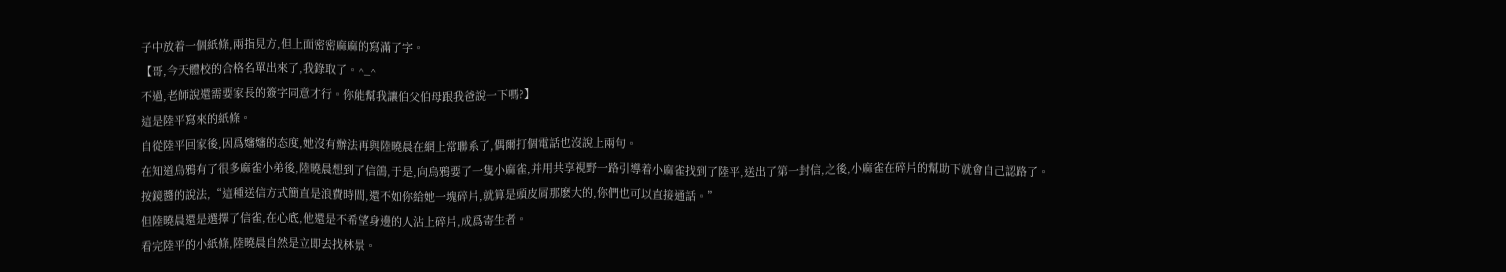子中放着一個紙條,兩指見方,但上面密密麻麻的寫滿了字。
【哥,今天體校的合格名單出來了,我錄取了。^_^
不過,老師說還需要家長的簽字同意才行。你能幫我讓伯父伯母跟我爸說一下嗎?】
這是陸平寫來的紙條。
自從陸平回家後,因爲嬸嬸的态度,她沒有辦法再與陸曉晨在網上常聯系了,偶爾打個電話也沒說上兩句。
在知道烏鴉有了很多麻雀小弟後,陸曉晨想到了信鴿,于是,向烏鴉要了一隻小麻雀,并用共享視野一路引導着小麻雀找到了陸平,送出了第一封信,之後,小麻雀在碎片的幫助下就會自己認路了。
按鏡醬的說法,“這種送信方式簡直是浪費時間,還不如你給她一塊碎片,就算是頭皮屑那麽大的,你們也可以直接通話。”
但陸曉晨還是選擇了信雀,在心底,他還是不希望身邊的人沾上碎片,成爲寄生者。
看完陸平的小紙條,陸曉晨自然是立即去找林景。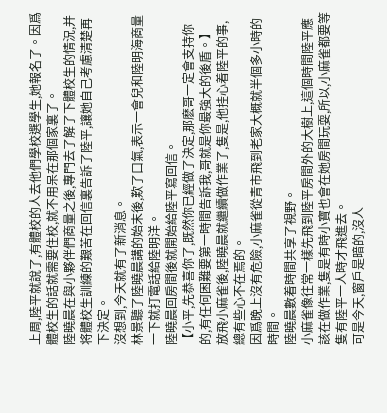上周,陸平就說了,有體校的人去他們學校選學生,她報名了。因爲體校生的話就需要住校,就不用呆在那個家裏了。
陸曉晨在與小夥伴們商量之後,專門去了解了下體校生的情況,并将體校生訓練的艱苦在回信裏告訴了陸平,讓她自己考慮清楚再下決定。
沒想到,今天就有了新消息。
林景聽了陸曉晨講的始末後,歎了口氣,表示一會兒和陸明海商量一下就打電話給陸明洋。
陸曉晨回房間後就開始給陸平寫回信。
【小平,先恭喜你了,既然你已經做了決定,那麽哥一定會支持你的,有任何困難要第一時間告訴我,哥就是你最強大的後盾。】
放飛小麻雀後,陸曉晨就繼續做作業了,隻是,他挂心着陸平的事,總有些心不在焉的。
因爲晚上沒有危險,小麻雀從青市飛到老家大概就半個多小時的時間。
陸曉晨數着時間共享了視野。
小麻雀像往常一樣先飛到陸平房間外的大樹上,這個時間陸平應該在做作業,隻是有時小寶也會在她房間玩耍,所以,小麻雀都要等隻有陸平一人時才飛進去。
可是今天,窗戶是暗的,沒人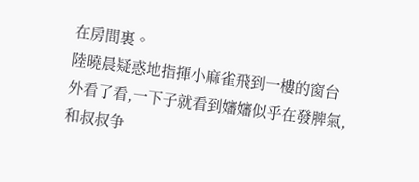在房間裏。
陸曉晨疑惑地指揮小麻雀飛到一樓的窗台外看了看,一下子就看到嬸嬸似乎在發脾氣,和叔叔争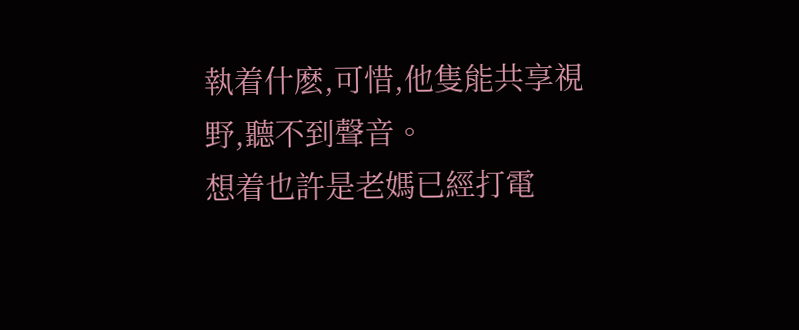執着什麽,可惜,他隻能共享視野,聽不到聲音。
想着也許是老媽已經打電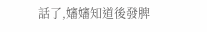話了,嬸嬸知道後發脾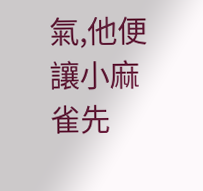氣,他便讓小麻雀先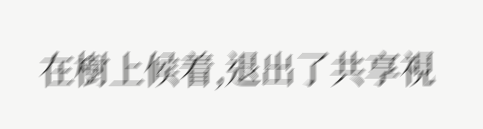在樹上候着,退出了共享視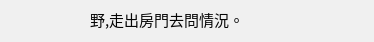野,走出房門去問情況。